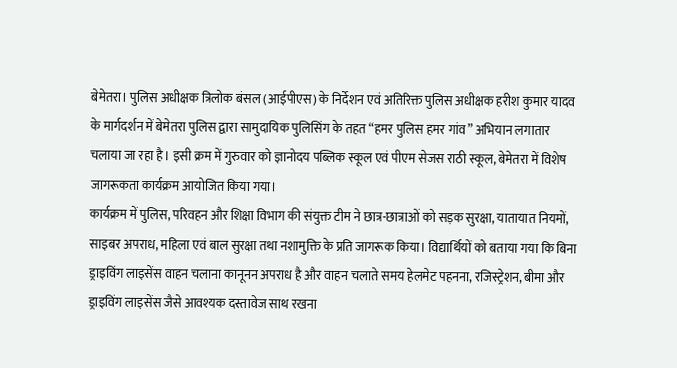बेमेतरा। पुलिस अधीक्षक त्रिलोक बंसल (आईपीएस) के निर्देशन एवं अतिरिक्त पुलिस अधीक्षक हरीश कुमार यादव के मार्गदर्शन में बेमेतरा पुलिस द्वारा सामुदायिक पुलिसिंग के तहत “हमर पुलिस हमर गांव” अभियान लगातार चलाया जा रहा है। इसी क्रम में गुरुवार को ज्ञानोदय पब्लिक स्कूल एवं पीएम सेजस राठी स्कूल, बेमेतरा में विशेष जागरूकता कार्यक्रम आयोजित किया गया।
कार्यक्रम में पुलिस, परिवहन और शिक्षा विभाग की संयुक्त टीम ने छात्र-छात्राओं को सड़क सुरक्षा, यातायात नियमों, साइबर अपराध, महिला एवं बाल सुरक्षा तथा नशामुक्ति के प्रति जागरूक किया। विद्यार्थियों को बताया गया कि बिना ड्राइविंग लाइसेंस वाहन चलाना कानूनन अपराध है और वाहन चलाते समय हेलमेट पहनना, रजिस्ट्रेशन, बीमा और ड्राइविंग लाइसेंस जैसे आवश्यक दस्तावेज साथ रखना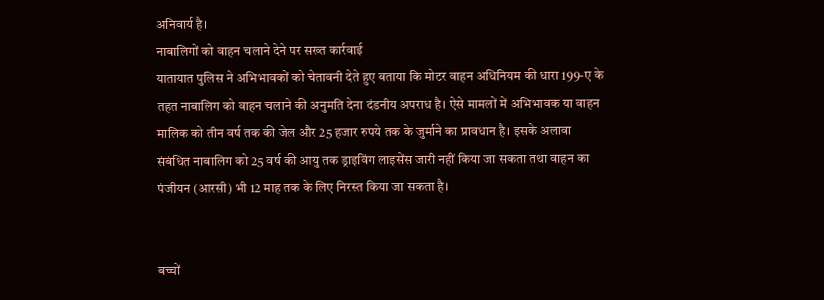अनिवार्य है।
नाबालिगों को वाहन चलाने देने पर सख्त कार्रवाई
यातायात पुलिस ने अभिभावकों को चेतावनी देते हुए बताया कि मोटर वाहन अधिनियम की धारा 199-ए के तहत नाबालिग को वाहन चलाने की अनुमति देना दंडनीय अपराध है। ऐसे मामलों में अभिभावक या वाहन मालिक को तीन वर्ष तक की जेल और 25 हजार रुपये तक के जुर्माने का प्रावधान है। इसके अलावा संबंधित नाबालिग को 25 वर्ष की आयु तक ड्राइविंग लाइसेंस जारी नहीं किया जा सकता तथा वाहन का पंजीयन (आरसी) भी 12 माह तक के लिए निरस्त किया जा सकता है।


बच्चों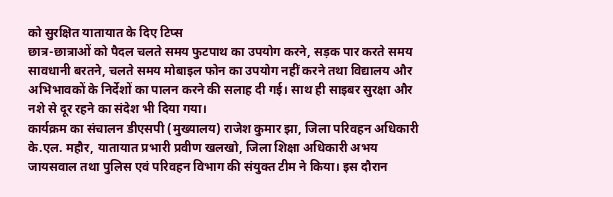को सुरक्षित यातायात के दिए टिप्स
छात्र-छात्राओं को पैदल चलते समय फुटपाथ का उपयोग करने, सड़क पार करते समय सावधानी बरतने, चलते समय मोबाइल फोन का उपयोग नहीं करने तथा विद्यालय और अभिभावकों के निर्देशों का पालन करने की सलाह दी गई। साथ ही साइबर सुरक्षा और नशे से दूर रहने का संदेश भी दिया गया।
कार्यक्रम का संचालन डीएसपी (मुख्यालय) राजेश कुमार झा, जिला परिवहन अधिकारी के.एल. महौर, यातायात प्रभारी प्रवीण खलखो, जिला शिक्षा अधिकारी अभय जायसवाल तथा पुलिस एवं परिवहन विभाग की संयुक्त टीम ने किया। इस दौरान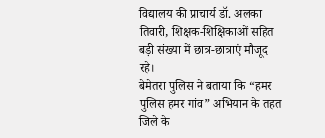विद्यालय की प्राचार्य डॉ. अलका तिवारी, शिक्षक-शिक्षिकाओं सहित बड़ी संख्या में छात्र-छात्राएं मौजूद रहे।
बेमेतरा पुलिस ने बताया कि “हमर पुलिस हमर गांव” अभियान के तहत जिले के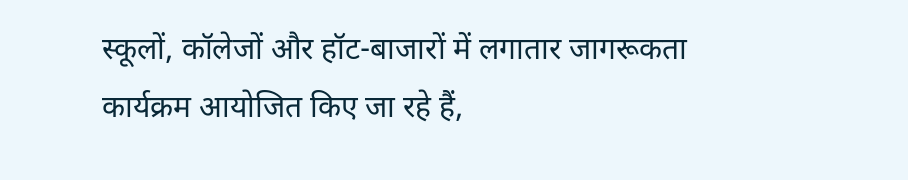स्कूलों, कॉलेजों और हॉट-बाजारों में लगातार जागरूकता कार्यक्रम आयोजित किए जा रहे हैं,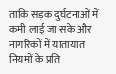ताकि सड़क दुर्घटनाओं में कमी लाई जा सके और नागरिकों में यातायात नियमों के प्रति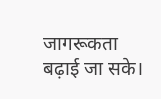जागरूकता बढ़ाई जा सके।